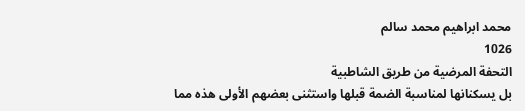محمد ابراهيم محمد سالم
1026
التحفة المرضية من طريق الشاطبية
بل يسكنانها لمناسبة الضمة قبلها واستثنى بعضهم الأولى هذه مما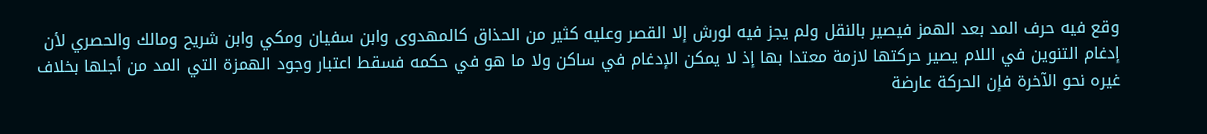وقع فيه حرف المد بعد الهمز فيصير بالنقل ولم يجز فيه لورش إلا القصر وعليه كثير من الحذاق كالمهدوى وابن سفيان ومكي وابن شريح ومالك والحصري لأن إدغام التنوين في اللام يصير حركتها لازمة معتدا بها إذ لا يمكن الإدغام في ساكن ولا ما هو في حكمه فسقط اعتبار وجود الهمزة التي المد من أجلها بخلاف غيره نحو الآخرة فإن الحركة عارضة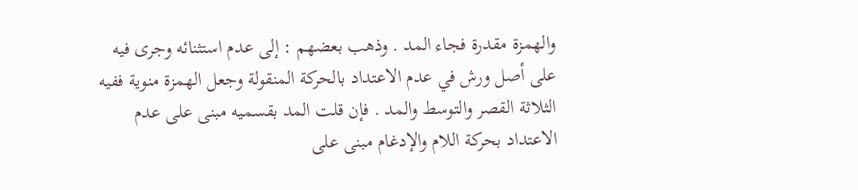والهمزة مقدرة فجاء المد . وذهب بعضهم : إلى عدم استثنائه وجرى فيه على أصل ورش في عدم الاعتداد بالحركة المنقولة وجعل الهمزة منوية ففيه الثلاثة القصر والتوسط والمد . فإن قلت المد بقسميه مبنى على عدم الاعتداد بحركة اللام والإدغام مبنى على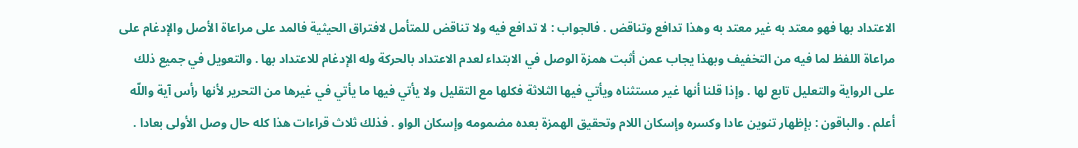الاعتداد بها فهو معتد به غير معتد به وهذا تدافع وتناقض . فالجواب : لا تدافع فيه ولا تناقض للمتأمل لافتراق الحيثية فالمد على مراعاة الأصل والإدغام على مراعاة اللفظ لما فيه من التخفيف وبهذا يجاب عمن أثبت همزة الوصل في الابتداء لعدم الاعتداد بالحركة وله الإدغام للاعتداد بها . والتعويل في جميع ذلك على الرواية والتعليل تابع لها . وإذا قلنا أنها غير مستثناه ويأتي فيها الثلاثة فكلها مع التقليل ولا يأتي فيها ما يأتي في غيرها من التحرير لأنها رأس آية واللّه أعلم . والباقون : بإظهار تنوين عادا وكسره وإسكان اللام وتحقيق الهمزة بعده مضمومه وإسكان الواو . فذلك ثلاث قراءات هذا كله حال وصل الأولى بعادا .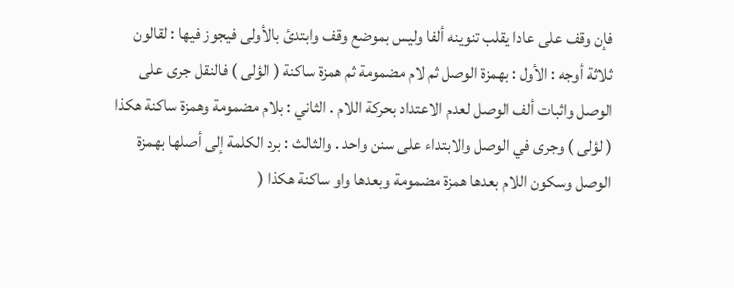فإن وقف على عادا يقلب تنوينه ألفا وليس بموضع وقف وابتدئ بالأولى فيجوز فيها : لقالون ثلاثة أوجه : الأول : بهمزة الوصل ثم لام مضمومة ثم همزة ساكنة ( الؤلى ) فالنقل جرى على الوصل واثبات ألف الوصل لعدم الاعتداد بحركة اللام . الثاني : بلام مضمومة وهمزة ساكنة هكذا ( لؤلى ) وجرى في الوصل والابتداء على سنن واحد . والثالث : برد الكلمة إلى أصلها بهمزة الوصل وسكون اللام بعدها همزة مضمومة وبعدها واو ساكنة هكذا (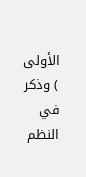الأولى ) وذكر في النظم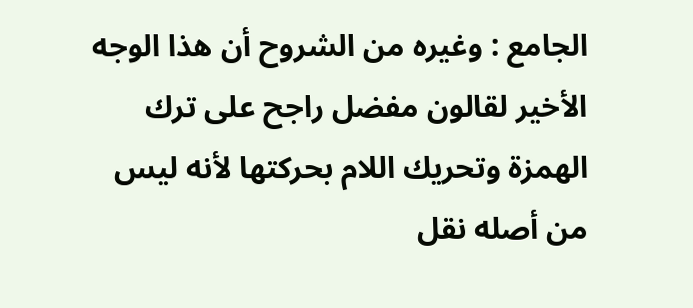الجامع : وغيره من الشروح أن هذا الوجه الأخير لقالون مفضل راجح على ترك الهمزة وتحريك اللام بحركتها لأنه ليس من أصله نقل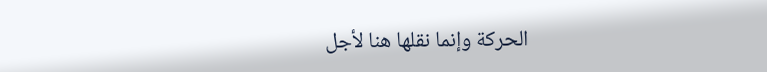الحركة وإنما نقلها هنا لأجل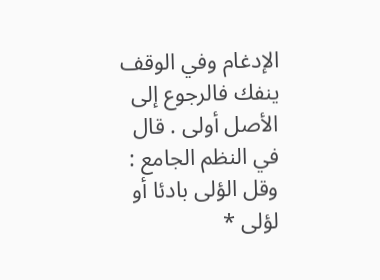الإدغام وفي الوقف ينفك فالرجوع إلى الأصل أولى . قال في النظم الجامع : وقل الؤلى بادئا أو لؤلى *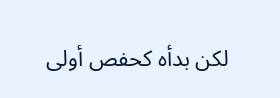لكن بدأه كحفص أولى